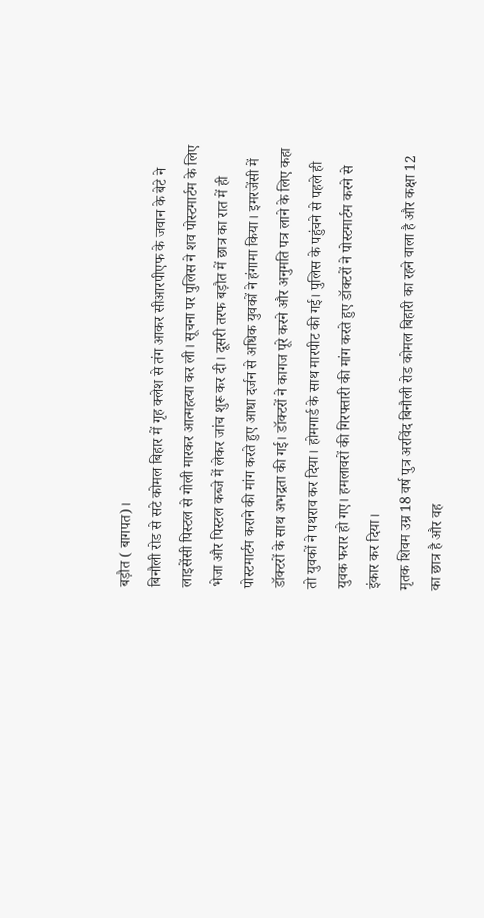बड़ौत ( बागपत)।
बिनौली रोड से सटे कोमल बिहार में गृह क्लेश से तंग आकर सीआरपीएफ के जवान के बेटे ने लाइसेंसी पिस्टल से गोली मारकर आत्महत्या कर ली। सूचना पर पुलिस ने शव पोस्टमार्टम के लिए भेजा और पिस्टल कब्जे में लेकर जांच शुरू कर दी। दूसरी तरफ बड़ौत में छात्र का रात में ही पोस्टमार्टम कराने की मांग करते हुए आधा दर्जन से अधिक युवकों ने हंगामा किया। इमरजेंसी में डॉक्टरों के साथ अभद्रता की गई। डॉक्टरों ने कागज पूरे करने और अनुमति पत्र लाने के लिए कहा तो युवकों ने पथराव कर दिया। होमगार्ड के साथ मारपीट की गई। पुलिस के पहुंचने से पहले ही युवक फरार हो गए। हमलावरों की गिरफ्तारी की मांग करते हुए डॉक्टरों ने पोस्टमार्टम करने से इंकार कर दिया।
मृतक शिवम उम्र 18 वर्ष पुत्र अरविंद बिनौली रोड कोमल बिहारी का रहने वाला है और कक्षा 12 का छात्र है और वह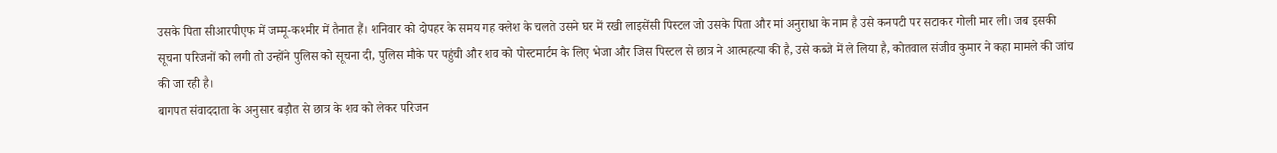उसके पिता सीआरपीएफ में जम्मू-कश्मीर में तैनात हैं। शनिवार को दोपहर के समय गह क्लेश के चलते उसने घर में रखी लाइसेंसी पिस्टल जो उसके पिता और मां अनुराधा के नाम है उसे कनपटी पर सटाकर गोली मार ली। जब इसकी सूचना परिजनों को लगी तो उन्होंने पुलिस को सूचना दी, पुलिस मौके पर पहुंची और शव को पोस्टमार्टम के लिए भेजा और जिस पिस्टल से छात्र ने आत्महत्या की है, उसे कब्जे में ले लिया है, कोतवाल संजीव कुमार ने कहा मामले की जांच की जा रही है।
बागपत संवाददाता के अनुसार बड़ौत से छात्र के शव को लेकर परिजन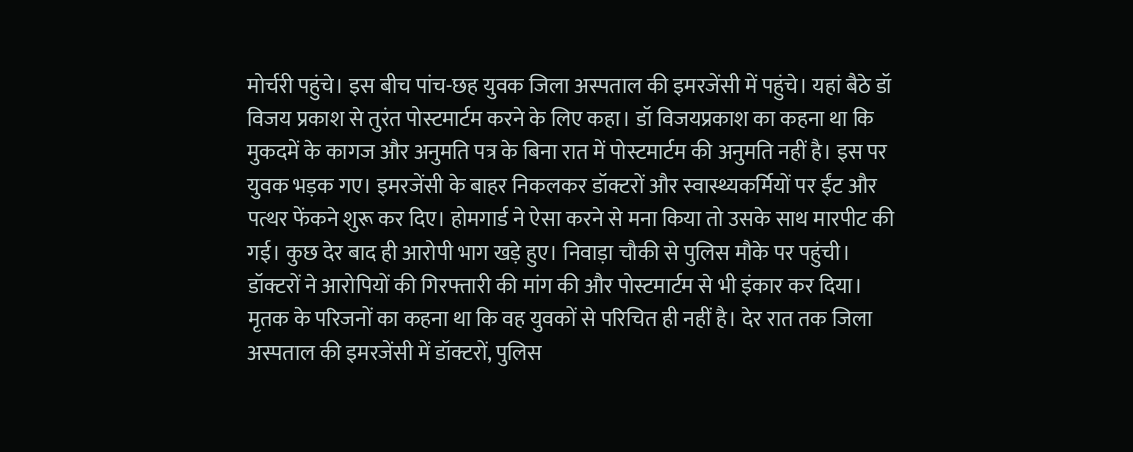मोर्चरी पहुंचे। इस बीच पांच-छह युवक जिला अस्पताल की इमरजेंसी में पहुंचे। यहां बैठे डॉ विजय प्रकाश से तुरंत पोस्टमार्टम करने के लिए कहा। डॉ विजयप्रकाश का कहना था कि मुकदमें के कागज और अनुमति पत्र के बिना रात में पोस्टमार्टम की अनुमति नहीं है। इस पर युवक भड़क गए। इमरजेंसी के बाहर निकलकर डॉक्टरों और स्वास्थ्यकर्मियों पर ईंट और पत्थर फेंकने शुरू कर दिए। होमगार्ड ने ऐसा करने से मना किया तो उसके साथ मारपीट की गई। कुछ देर बाद ही आरोपी भाग खड़े हुए। निवाड़ा चौकी से पुलिस मौके पर पहुंची। डॉक्टरों ने आरोपियों की गिरफ्तारी की मांग की और पोस्टमार्टम से भी इंकार कर दिया। मृतक के परिजनों का कहना था कि वह युवकों से परिचित ही नहीं है। देर रात तक जिला अस्पताल की इमरजेंसी में डॉक्टरों, पुलिस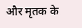और मृतक के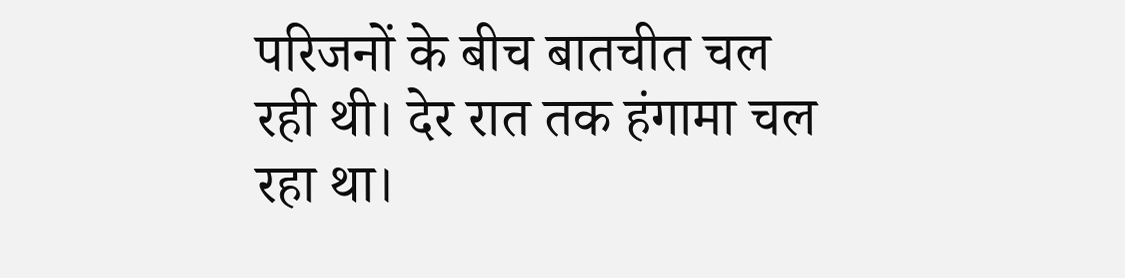परिजनों के बीच बातचीत चल रही थी। देर रात तक हंगामा चल रहा था।